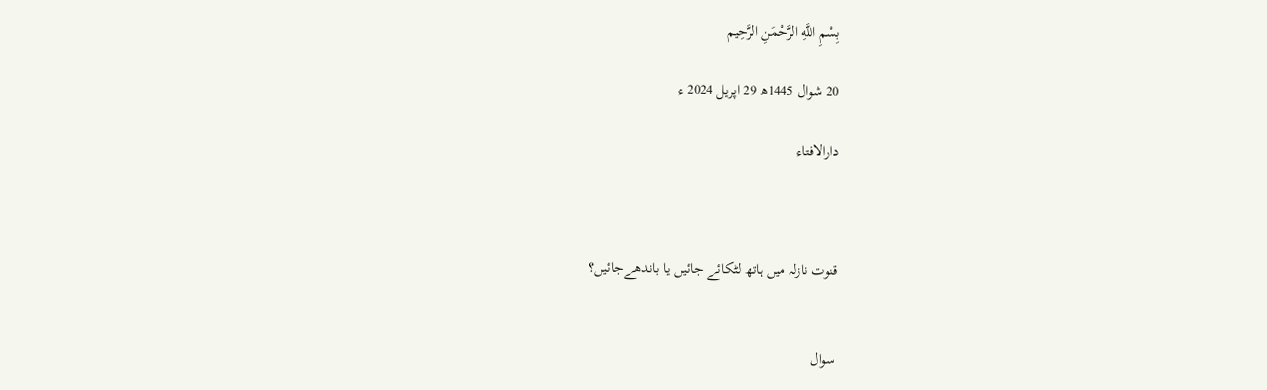بِسْمِ اللَّهِ الرَّحْمَنِ الرَّحِيم

20 شوال 1445ھ 29 اپریل 2024 ء

دارالافتاء



قنوت نازلہ میں ہاتھ لٹکائے جائیں یا باندھےجائیں؟


سوال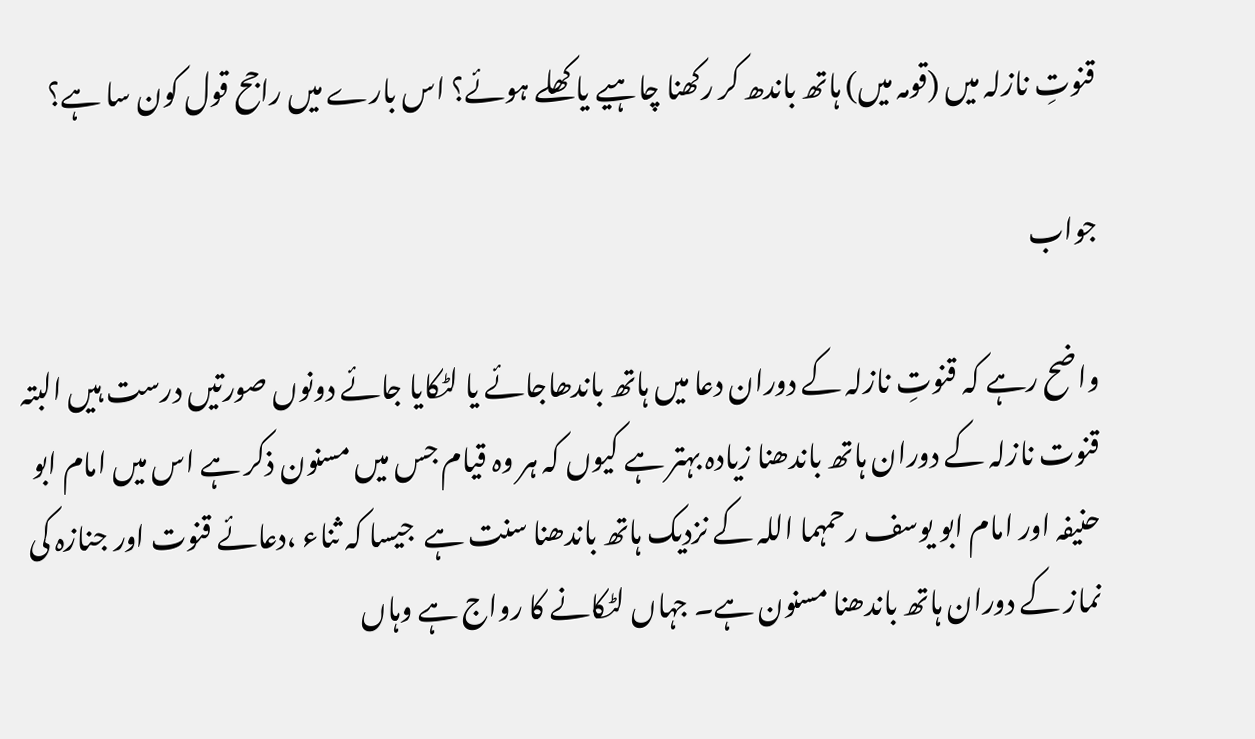قنوتِ نازلہ میں (قومہ میں) ہاتھ باندھ کر رکھنا چاہیے یا کھلے ہوئے؟ اس بارے میں راجح قول کون سا ہے؟

جواب

واضح رہے کہ قنوتِ نازلہ کے دوران دعا میں ہاتھ باندھاجائے یا لٹکایا جائے دونوں صورتیں درست ہیں البتہ قنوت نازلہ کے دوران ہاتھ باندھنا زیادہ بہتر ہے کیوں کہ ہر وہ قیام جس میں مسنون ذکر ہے اس میں امام ابو حنیفہ اور امام ابو یوسف رحمہما اللہ کے نزدیک ہاتھ باندھنا سنت ہے  جیسا کہ ثناء ،دعائے قنوت اور جنازہ کی نماز کے دوران ہاتھ باندھنا مسنون ہے۔ جہاں لٹکانے کا رواج ہے وہاں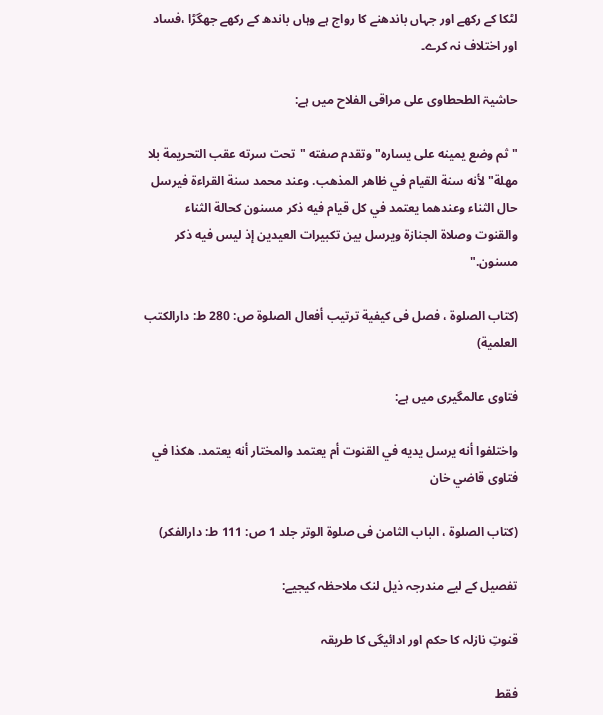لٹکا کے رکھے اور جہاں باندھنے کا رواج ہے وہاں باندھ کے رکھے جھگڑا ،فساد اور اختلاف نہ کرے۔

حاشیۃ الطحطاوی علی مراقی الفلاح میں ہے:

"ثم وضع يمينه على يساره" وتقدم صفته "تحت سرته عقب التحريمة بلا مهلة" لأنه سنة القيام في ظاهر المذهب. وعند محمد سنة القراءة فيرسل حال الثناء ‌وعندهما ‌يعتمد في كل قيام فيه ذكر مسنون كحالة الثناء والقنوت وصلاة الجنازة ويرسل بين تكبيرات العيدين إذ ليس فيه ذكر مسنون."

(کتاب الصلوۃ ، فصل فی کیفیة ترتیب أفعال الصلوۃ ص: 280 ط: دارالکتب العلمیة)

فتاوی عالمگیری میں ہے:

واختلفوا أنه يرسل يديه في القنوت أم يعتمد والمختار أنه يعتمد. هكذا في فتاوى قاضي خان

(کتاب الصلوۃ ، الباب الثامن فی صلوۃ الوتر جلد 1 ص: 111 ط: دارالفکر)

تفصیل کے لیے مندرجہ ذیل لنک ملاحظہ کیجیے:

قنوتِ نازلہ کا حکم اور ادائیگی کا طریقہ

فقط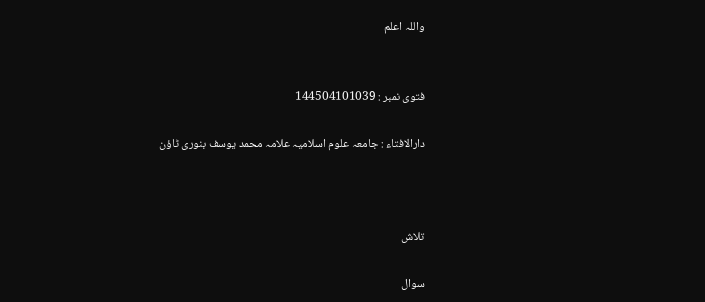واللہ اعلم


فتوی نمبر : 144504101039

دارالافتاء : جامعہ علوم اسلامیہ علامہ محمد یوسف بنوری ٹاؤن



تلاش

سوال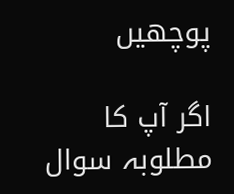پوچھیں

اگر آپ کا مطلوبہ سوال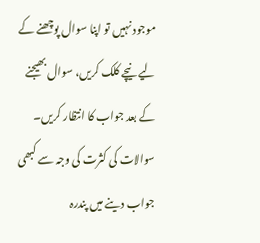موجود نہیں تو اپنا سوال پوچھنے کے لیے نیچے کلک کریں، سوال بھیجنے کے بعد جواب کا انتظار کریں۔ سوالات کی کثرت کی وجہ سے کبھی جواب دینے میں پندرہ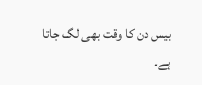بیس دن کا وقت بھی لگ جاتا ہے۔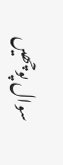سوال پوچھیں